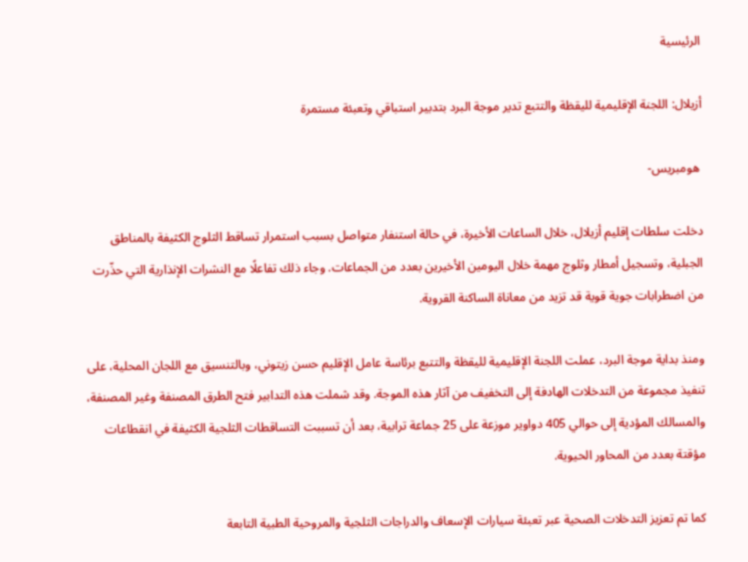الرئيسية

أزيلال: اللجنة الإقليمية لليقظة والتتبع تدير موجة البرد بتدبير استباقي وتعبئة مستمرة

 هومبريس-

دخلت سلطات إقليم أزيلال، خلال الساعات الأخيرة، في حالة استنفار متواصل بسبب استمرار تساقط الثلوج الكثيفة بالمناطق الجبلية، وتسجيل أمطار وثلوج مهمة خلال اليومين الأخيرين بعدد من الجماعات. وجاء ذلك تفاعلًا مع النشرات الإنذارية التي حذّرت من اضطرابات جوية قوية قد تزيد من معاناة الساكنة القروية.

ومنذ بداية موجة البرد، عملت اللجنة الإقليمية لليقظة والتتبع برئاسة عامل الإقليم حسن زيتوني، وبالتنسيق مع اللجان المحلية، على تنفيذ مجموعة من التدخلات الهادفة إلى التخفيف من آثار هذه الموجة. وقد شملت هذه التدابير فتح الطرق المصنفة وغير المصنفة، والمسالك المؤدية إلى حوالي 405 دواوير موزعة على 25 جماعة ترابية، بعد أن تسببت التساقطات الثلجية الكثيفة في انقطاعات مؤقتة بعدد من المحاور الحيوية.

كما تم تعزيز التدخلات الصحية عبر تعبئة سيارات الإسعاف والدراجات الثلجية والمروحية الطبية التابعة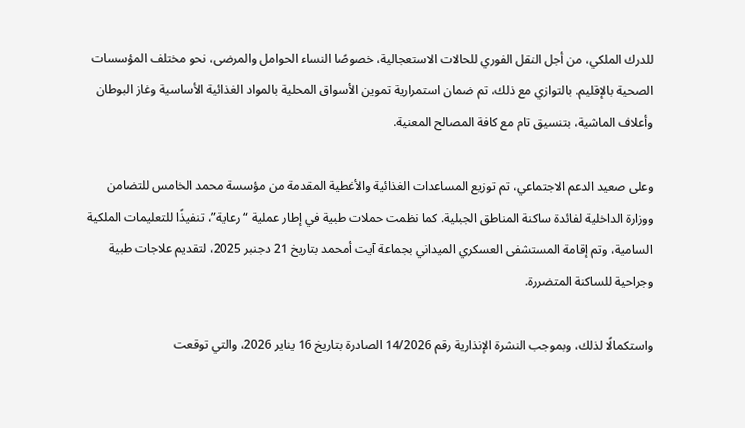للدرك الملكي، من أجل النقل الفوري للحالات الاستعجالية، خصوصًا النساء الحوامل والمرضى، نحو مختلف المؤسسات الصحية بالإقليم. بالتوازي مع ذلك، تم ضمان استمرارية تموين الأسواق المحلية بالمواد الغذائية الأساسية وغاز البوطان وأعلاف الماشية، بتنسيق تام مع كافة المصالح المعنية.

وعلى صعيد الدعم الاجتماعي، تم توزيع المساعدات الغذائية والأغطية المقدمة من مؤسسة محمد الخامس للتضامن ووزارة الداخلية لفائدة ساكنة المناطق الجبلية. كما نظمت حملات طبية في إطار عملية “رعاية”، تنفيذًا للتعليمات الملكية السامية، وتم إقامة المستشفى العسكري الميداني بجماعة آيت أمحمد بتاريخ 21 دجنبر 2025، لتقديم علاجات طبية وجراحية للساكنة المتضررة.

واستكمالًا لذلك، وبموجب النشرة الإنذارية رقم 14/2026 الصادرة بتاريخ 16 يناير 2026، والتي توقعت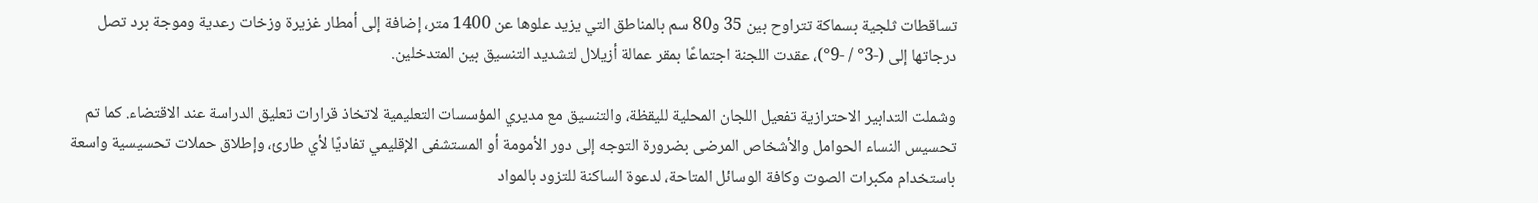تساقطات ثلجية بسماكة تتراوح بين 35 و80 سم بالمناطق التي يزيد علوها عن 1400 متر، إضافة إلى أمطار غزيرة وزخات رعدية وموجة برد تصل درجاتها إلى (-3° / -9°)، عقدت اللجنة اجتماعًا بمقر عمالة أزيلال لتشديد التنسيق بين المتدخلين.

وشملت التدابير الاحترازية تفعيل اللجان المحلية لليقظة، والتنسيق مع مديري المؤسسات التعليمية لاتخاذ قرارات تعليق الدراسة عند الاقتضاء. كما تم تحسيس النساء الحوامل والأشخاص المرضى بضرورة التوجه إلى دور الأمومة أو المستشفى الإقليمي تفاديًا لأي طارئ، وإطلاق حملات تحسيسية واسعة باستخدام مكبرات الصوت وكافة الوسائل المتاحة، لدعوة الساكنة للتزود بالمواد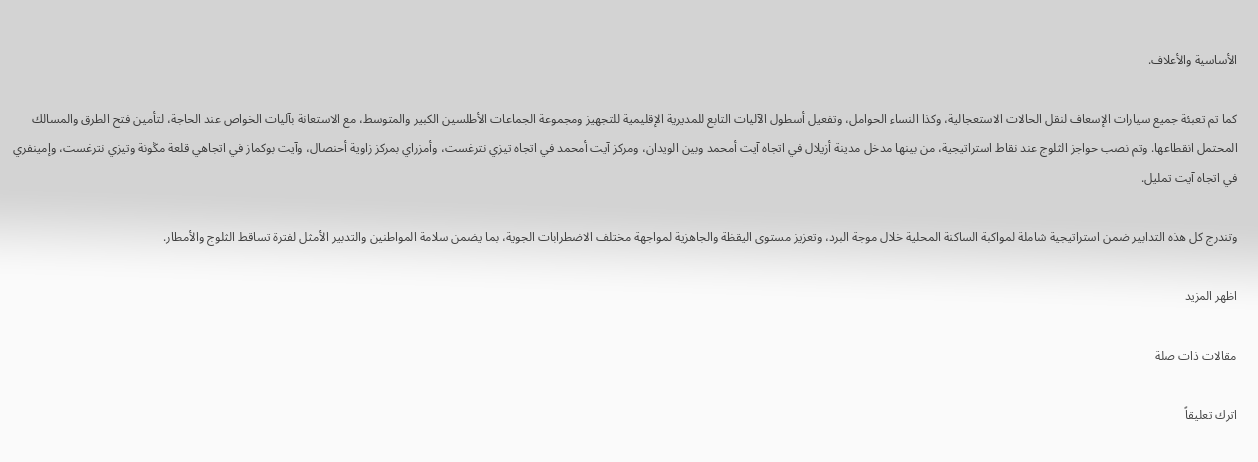الأساسية والأعلاف.

كما تم تعبئة جميع سيارات الإسعاف لنقل الحالات الاستعجالية، وكذا النساء الحوامل، وتفعيل أسطول الآليات التابع للمديرية الإقليمية للتجهيز ومجموعة الجماعات الأطلسين الكبير والمتوسط، مع الاستعانة بآليات الخواص عند الحاجة، لتأمين فتح الطرق والمسالك المحتمل انقطاعها. وتم نصب حواجز الثلوج عند نقاط استراتيجية، من بينها مدخل مدينة أزيلال في اتجاه آيت أمحمد وبين الويدان، ومركز آيت أمحمد في اتجاه تيزي نترغست، وأمزراي بمركز زاوية أحنصال، وآيت بوكماز في اتجاهي قلعة مݣونة وتيزي نترغست، وإمينفري في اتجاه آيت تمليل.

وتندرج كل هذه التدابير ضمن استراتيجية شاملة لمواكبة الساكنة المحلية خلال موجة البرد، وتعزيز مستوى اليقظة والجاهزية لمواجهة مختلف الاضطرابات الجوية، بما يضمن سلامة المواطنين والتدبير الأمثل لفترة تساقط الثلوج والأمطار.

اظهر المزيد

مقالات ذات صلة

اترك تعليقاً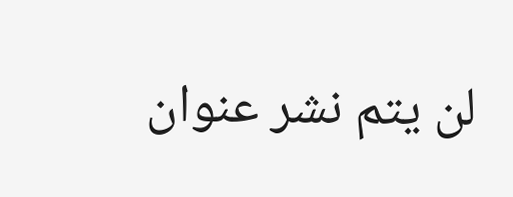لن يتم نشر عنوان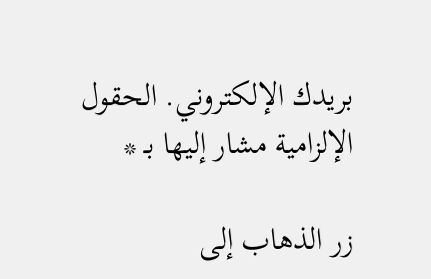بريدك الإلكتروني. الحقول الإلزامية مشار إليها بـ *

زر الذهاب إلى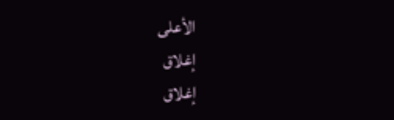الأعلى
إغلاق
إغلاق